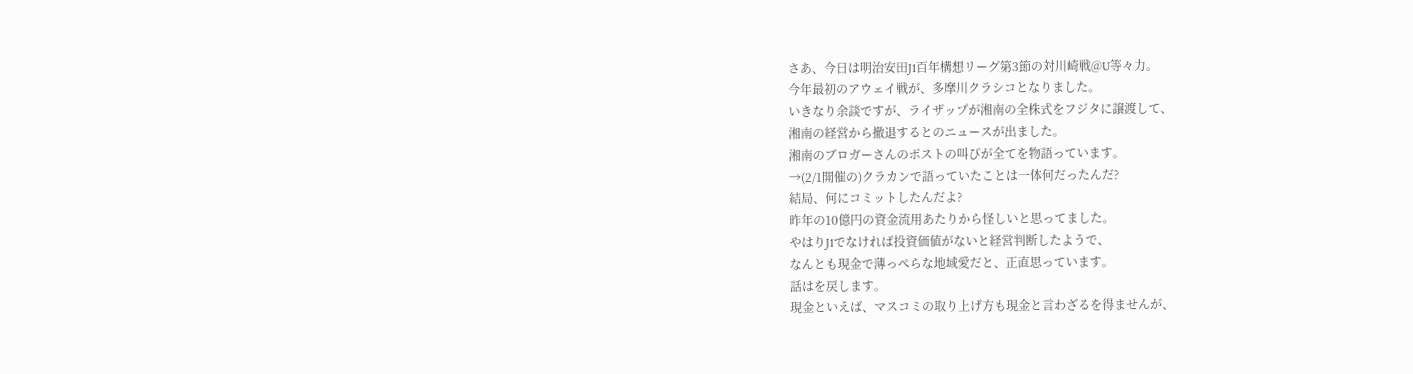さあ、今日は明治安田J1百年構想リーグ第3節の対川崎戦@U等々力。
今年最初のアウェイ戦が、多摩川クラシコとなりました。
いきなり余談ですが、ライザップが湘南の全株式をフジタに譲渡して、
湘南の経営から撤退するとのニュースが出ました。
湘南のブロガーさんのポストの叫びが全てを物語っています。
→(2/1開催の)クラカンで語っていたことは一体何だったんだ?
結局、何にコミットしたんだよ?
昨年の10億円の資金流用あたりから怪しいと思ってました。
やはりJ1でなければ投資価値がないと経営判断したようで、
なんとも現金で薄っぺらな地域愛だと、正直思っています。
話はを戻します。
現金といえば、マスコミの取り上げ方も現金と言わざるを得ませんが、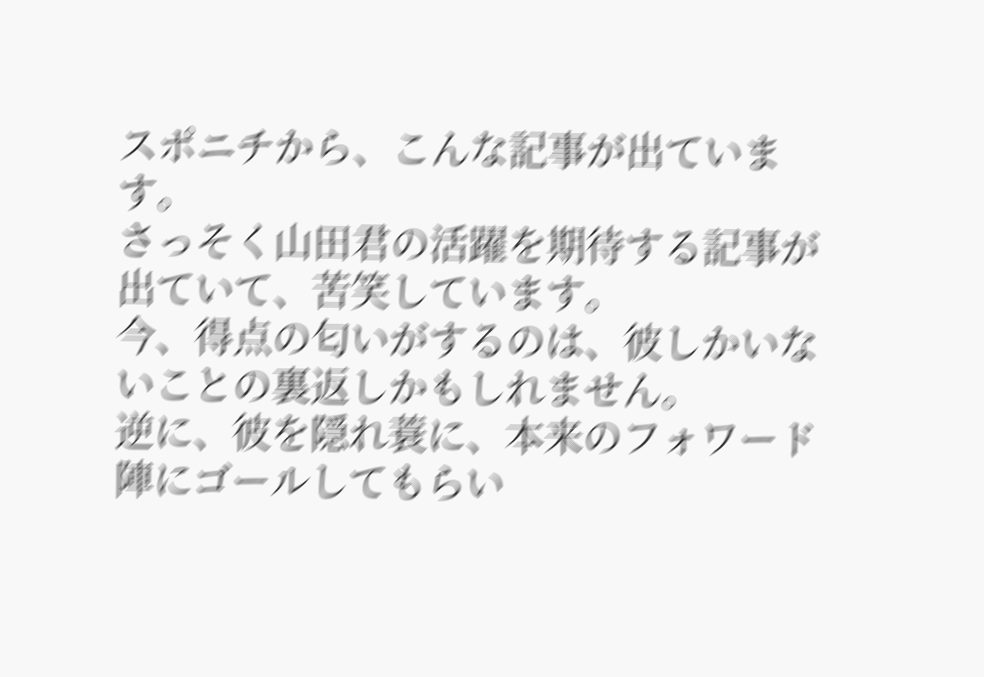スポニチから、こんな記事が出ています。
さっそく山田君の活躍を期待する記事が出ていて、苦笑しています。
今、得点の匂いがするのは、彼しかいないことの裏返しかもしれません。
逆に、彼を隠れ蓑に、本来のフォワード陣にゴールしてもらい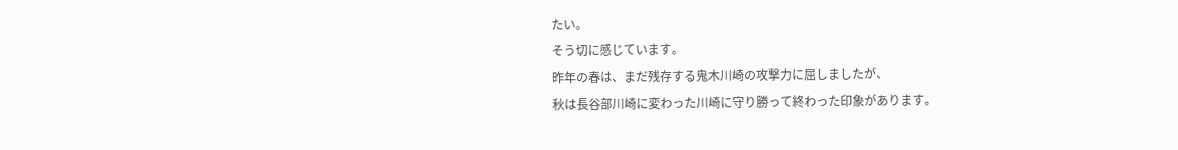たい。
そう切に感じています。
昨年の春は、まだ残存する鬼木川崎の攻撃力に屈しましたが、
秋は長谷部川崎に変わった川崎に守り勝って終わった印象があります。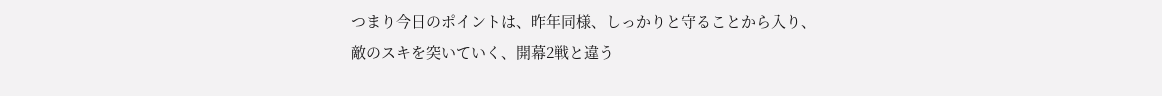つまり今日のポイントは、昨年同様、しっかりと守ることから入り、
敵のスキを突いていく、開幕2戦と違う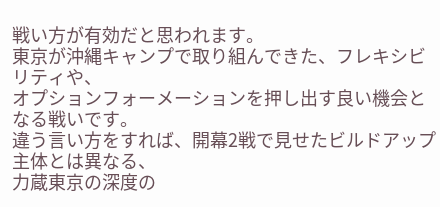戦い方が有効だと思われます。
東京が沖縄キャンプで取り組んできた、フレキシビリティや、
オプションフォーメーションを押し出す良い機会となる戦いです。
違う言い方をすれば、開幕2戦で見せたビルドアップ主体とは異なる、
力蔵東京の深度の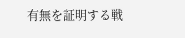有無を証明する戦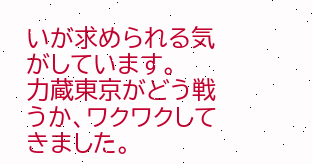いが求められる気がしています。
力蔵東京がどう戦うか、ワクワクしてきました。